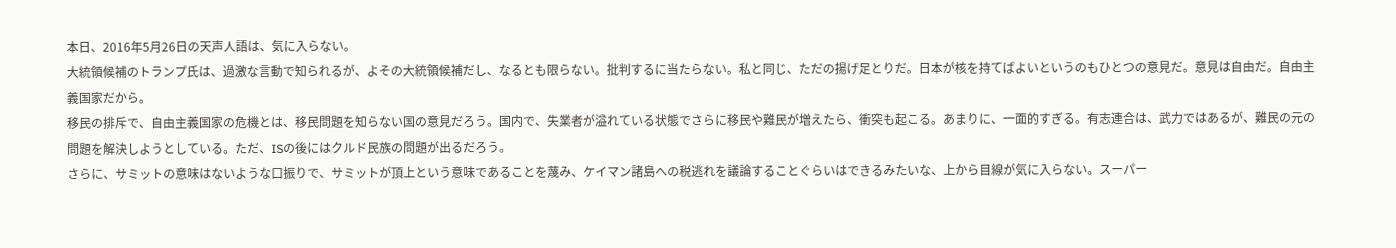本日、2016年5月26日の天声人語は、気に入らない。
大統領候補のトランプ氏は、過激な言動で知られるが、よその大統領候補だし、なるとも限らない。批判するに当たらない。私と同じ、ただの揚げ足とりだ。日本が核を持てばよいというのもひとつの意見だ。意見は自由だ。自由主義国家だから。
移民の排斥で、自由主義国家の危機とは、移民問題を知らない国の意見だろう。国内で、失業者が溢れている状態でさらに移民や難民が増えたら、衝突も起こる。あまりに、一面的すぎる。有志連合は、武力ではあるが、難民の元の問題を解決しようとしている。ただ、ISの後にはクルド民族の問題が出るだろう。
さらに、サミットの意味はないような口振りで、サミットが頂上という意味であることを蔑み、ケイマン諸島への税逃れを議論することぐらいはできるみたいな、上から目線が気に入らない。スーパー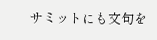サミットにも文句を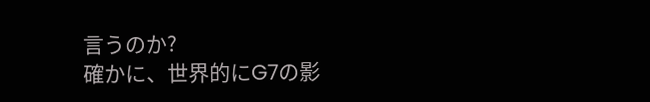言うのか?
確かに、世界的にG7の影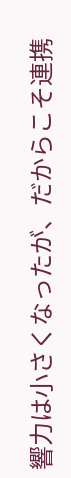響力は小さくなったが、だからこそ連携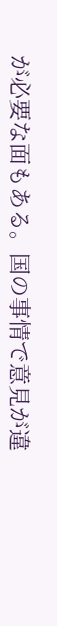が必要な面もある。国の事情で意見が違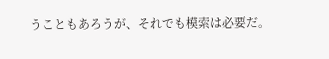うこともあろうが、それでも模索は必要だ。